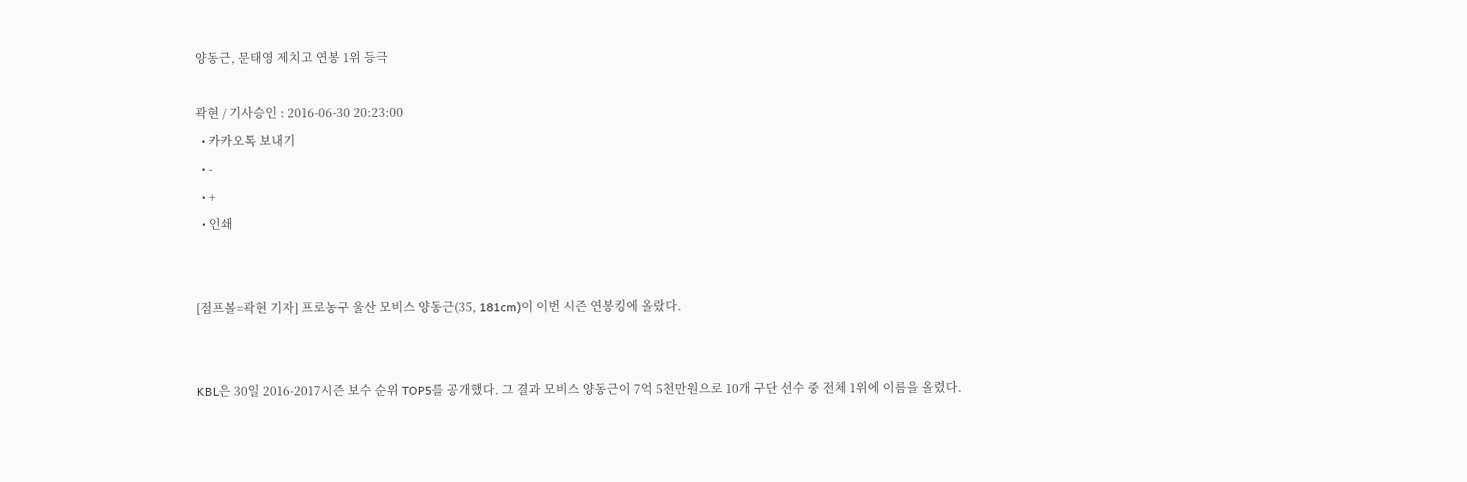양동근, 문태영 제치고 연봉 1위 등극

곽현 / 기사승인 : 2016-06-30 20:23:00
  • 카카오톡 보내기
  • -
  • +
  • 인쇄


[점프볼=곽현 기자] 프로농구 울산 모비스 양동근(35, 181cm)이 이번 시즌 연봉킹에 올랐다.


KBL은 30일 2016-2017시즌 보수 순위 TOP5를 공개했다. 그 결과 모비스 양동근이 7억 5천만원으로 10개 구단 선수 중 전체 1위에 이름을 올렸다.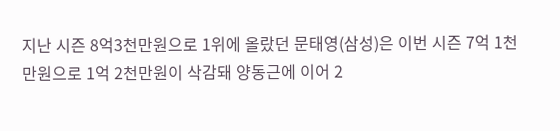지난 시즌 8억3천만원으로 1위에 올랐던 문태영(삼성)은 이번 시즌 7억 1천만원으로 1억 2천만원이 삭감돼 양동근에 이어 2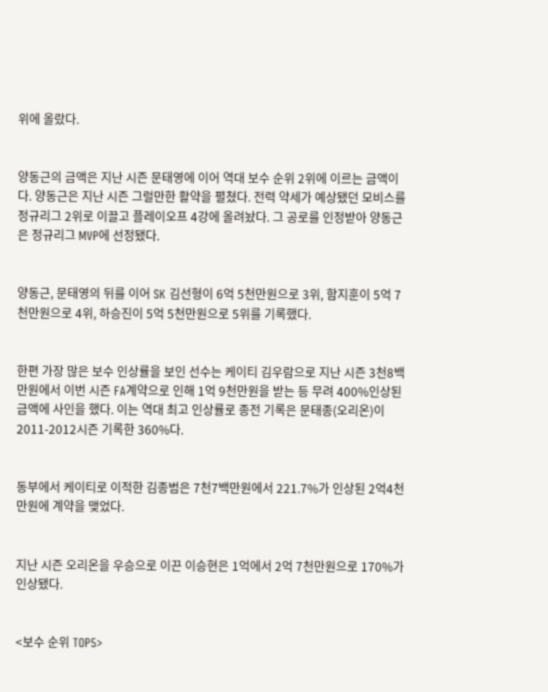위에 올랐다.


양동근의 금액은 지난 시즌 문태영에 이어 역대 보수 순위 2위에 이르는 금액이다. 양동근은 지난 시즌 그럴만한 활약을 펼쳤다. 전력 약세가 예상됐던 모비스를 정규리그 2위로 이끌고 플레이오프 4강에 올려놨다. 그 공로를 인정받아 양동근은 정규리그 MVP에 선정됐다.


양동근, 문태영의 뒤를 이어 SK 김선형이 6억 5천만원으로 3위, 함지훈이 5억 7천만원으로 4위, 하승진이 5억 5천만원으로 5위를 기록했다.


한편 가장 많은 보수 인상률을 보인 선수는 케이티 김우람으로 지난 시즌 3천8백만원에서 이번 시즌 FA계약으로 인해 1억 9천만원을 받는 등 무려 400%인상된 금액에 사인을 했다. 이는 역대 최고 인상률로 종전 기록은 문태종(오리온)이 2011-2012시즌 기록한 360%다.


동부에서 케이티로 이적한 김종범은 7천7백만원에서 221.7%가 인상된 2억4천만원에 계약을 맺었다.


지난 시즌 오리온을 우승으로 이끈 이승현은 1억에서 2억 7천만원으로 170%가 인상됐다.


<보수 순위 TOP5>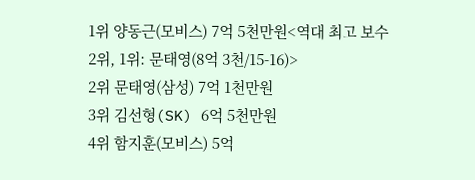1위 양동근(모비스) 7억 5천만원<역대 최고 보수 2위, 1위: 문태영(8억 3천/15-16)>
2위 문태영(삼성) 7억 1천만원
3위 김선형(SK) 6억 5천만원
4위 함지훈(모비스) 5억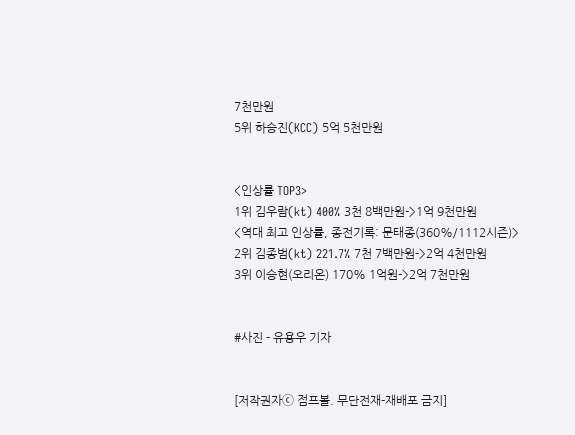7천만원
5위 하승진(KCC) 5억 5천만원


<인상률 TOP3>
1위 김우람(kt) 400% 3천 8백만원->1억 9천만원
<역대 최고 인상률, 종전기록: 문태종(360%/1112시즌)>
2위 김종범(kt) 221.7% 7천 7백만원->2억 4천만원
3위 이승현(오리온) 170% 1억원->2억 7천만원


#사진 - 유용우 기자


[저작권자ⓒ 점프볼. 무단전재-재배포 금지]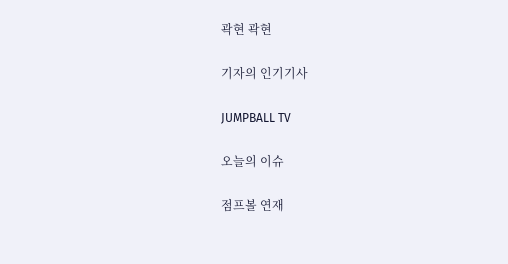곽현 곽현

기자의 인기기사

JUMPBALL TV

오늘의 이슈

점프볼 연재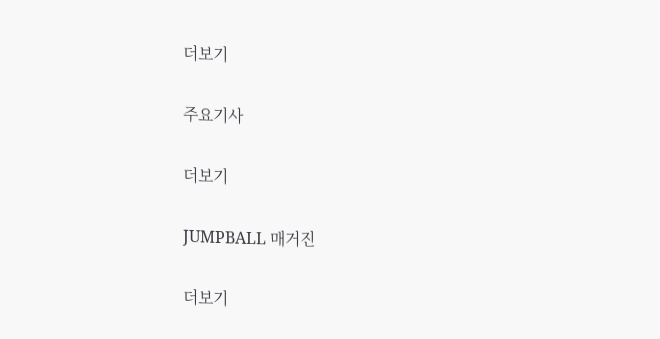더보기

주요기사

더보기

JUMPBALL 매거진

더보기